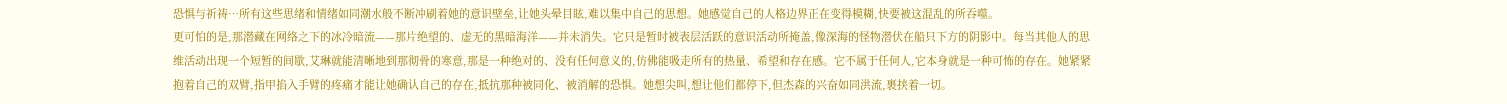恐惧与祈祷…所有这些思绪和情绪如同潮水般不断冲刷着她的意识壁垒,让她头晕目眩,难以集中自己的思想。她感觉自己的人格边界正在变得模糊,快要被这混乱的所吞噬。
更可怕的是,那潜藏在网络之下的冰冷暗流——那片绝望的、虚无的黑暗海洋——并未消失。它只是暂时被表层活跃的意识活动所掩盖,像深海的怪物潜伏在船只下方的阴影中。每当其他人的思维活动出现一个短暂的间歇,艾琳就能清晰地到那彻骨的寒意,那是一种绝对的、没有任何意义的,仿佛能吸走所有的热量、希望和存在感。它不属于任何人,它本身就是一种可怖的存在。她紧紧抱着自己的双臂,指甲掐入手臂的疼痛才能让她确认自己的存在,抵抗那种被同化、被消解的恐惧。她想尖叫,想让他们都停下,但杰森的兴奋如同洪流,裹挟着一切。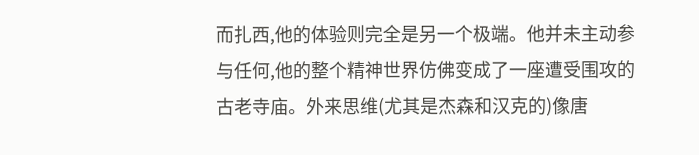而扎西,他的体验则完全是另一个极端。他并未主动参与任何,他的整个精神世界仿佛变成了一座遭受围攻的古老寺庙。外来思维(尤其是杰森和汉克的)像唐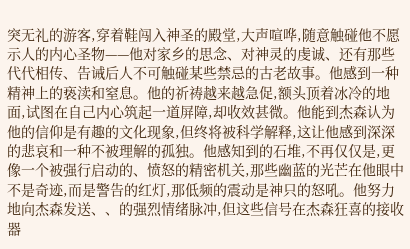突无礼的游客,穿着鞋闯入神圣的殿堂,大声喧哗,随意触碰他不愿示人的内心圣物——他对家乡的思念、对神灵的虔诚、还有那些代代相传、告诫后人不可触碰某些禁忌的古老故事。他感到一种精神上的亵渎和窒息。他的祈祷越来越急促,额头顶着冰冷的地面,试图在自己内心筑起一道屏障,却收效甚微。他能到杰森认为他的信仰是有趣的文化现象,但终将被科学解释,这让他感到深深的悲哀和一种不被理解的孤独。他感知到的石堆,不再仅仅是,更像一个被强行启动的、愤怒的精密机关,那些幽蓝的光芒在他眼中不是奇迹,而是警告的红灯,那低频的震动是神只的怒吼。他努力地向杰森发送、、的强烈情绪脉冲,但这些信号在杰森狂喜的接收器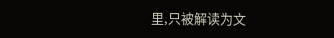里,只被解读为文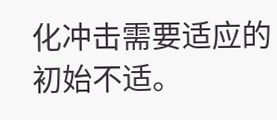化冲击需要适应的初始不适。